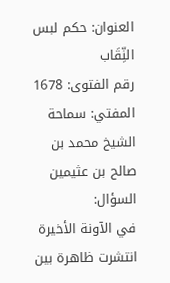العنوان: حكم لبس النِّقَاب
رقم الفتوى: 1678
المفتي: سماحة الشيخ محمد بن صالح بن عثيمين
السؤال:
في الآونة الأخيرة انتشرت ظاهرة بين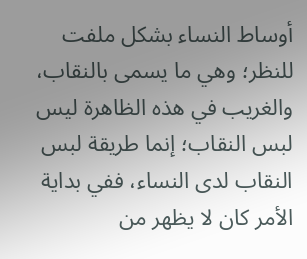أوساط النساء بشكل ملفت للنظر؛ وهي ما يسمى بالنقاب، والغريب في هذه الظاهرة ليس لبس النقاب؛ إنما طريقة لبس النقاب لدى النساء، ففي بداية الأمر كان لا يظهر من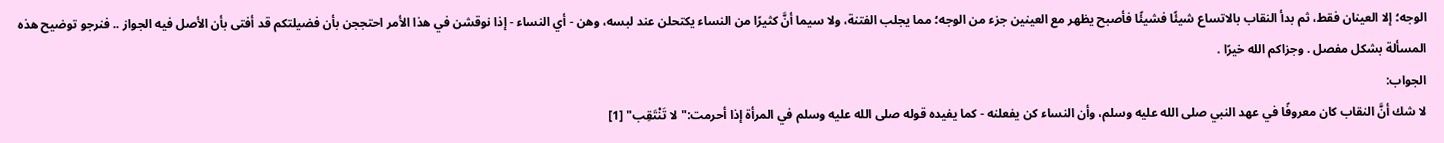الوجه؛ إلا العينان فقط، ثم بدأ النقاب بالاتساع شيئًا فشيئًا فأصبح يظهر مع العينين جزء من الوجه؛ مما يجلب الفتنة، ولا سيما أنَّ كثيرًا من النساء يكتحلن عند لبسه، وهن - أي النساء - إذا نوقشن في هذا الأمر احتججن بأن فضيلتكم قد أفتى بأن الأصل فيه الجواز .. فنرجو توضيح هذه المسألة بشكل مفصل . وجزاكم الله خيرًا .
الجواب:
لا شك أنَّ النقاب كان معروفًا في عهد النبي صلى الله عليه وسلم، وأن النساء كن يفعلنه - كما يفيده قوله صلى الله عليه وسلم في المرأة إذا أحرمت:"لا تَنْتَقِب" [1]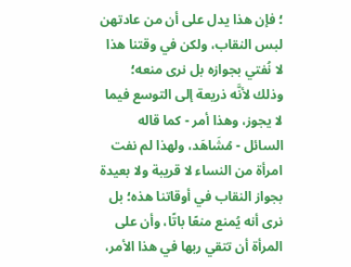؛ فإن هذا يدل على أن من عادتهن لبس النقاب، ولكن في وقتنا هذا لا نُفتي بجوازه بل نرى منعه؛ وذلك لأنَّه ذريعة إلى التوسع فيما لا يجوز، وهذا أمر - كما قاله السائل - مُشَاهَد، ولهذا لم نفت امرأة من النساء لا قريبة ولا بعيدة بجواز النقاب في أوقاتنا هذه؛ بل نرى أنه يُمنع منعًا باتًا، وأن على المرأة أن تتقي ربها في هذا الأمر،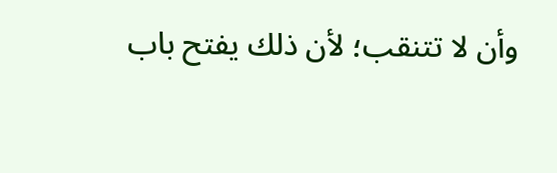وأن لا تتنقب؛ لأن ذلك يفتح باب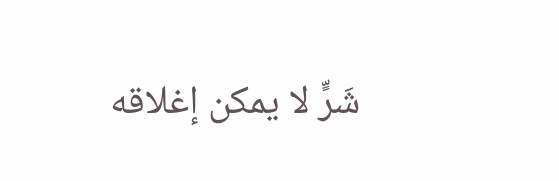شَرٍّ لا يمكن إغلاقه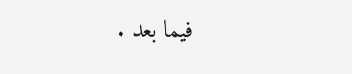فيما بعد .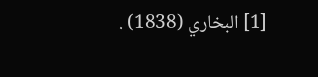[1] البخاري (1838) .